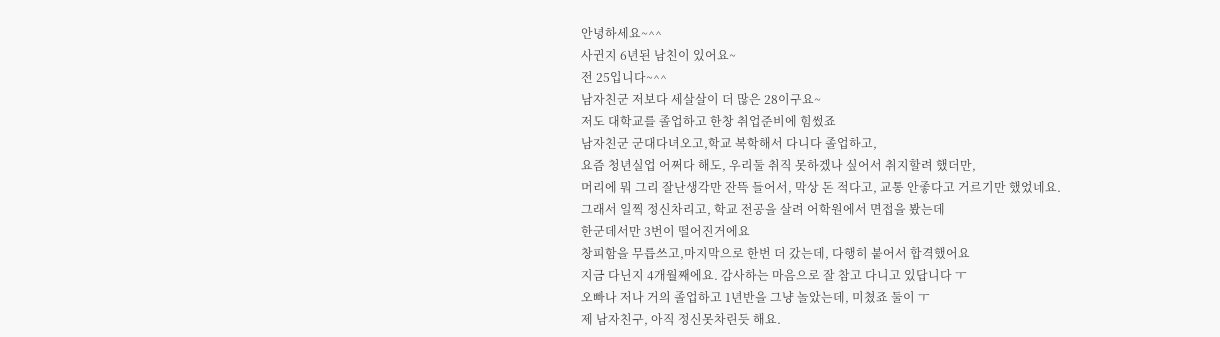안녕하세요~^^
사귄지 6년된 남친이 있어요~
전 25입니다~^^
남자친군 저보다 세살살이 더 많은 28이구요~
저도 대학교를 졸업하고 한창 취업준비에 힘썼죠
남자친군 군대다녀오고,학교 복학해서 다니다 졸업하고,
요즘 청년실업 어쩌다 해도, 우리둘 취직 못하겠나 싶어서 취지할려 했더만,
머리에 뭐 그리 잘난생각만 잔뜩 들어서, 막상 돈 적다고, 교통 안좋다고 거르기만 했었네요.
그래서 일찍 정신차리고, 학교 전공을 살려 어학원에서 면접을 봤는데
한군데서만 3번이 떨어진거에요
창피함을 무릅쓰고,마지막으로 한번 더 갔는데, 다행히 붙어서 합격했어요
지금 다닌지 4개월째에요. 감사하는 마음으로 잘 참고 다니고 있답니다 ㅜ
오빠나 저나 거의 졸업하고 1년반을 그냥 놀았는데, 미쳤죠 둘이 ㅜ
제 남자친구, 아직 정신못차린듯 해요.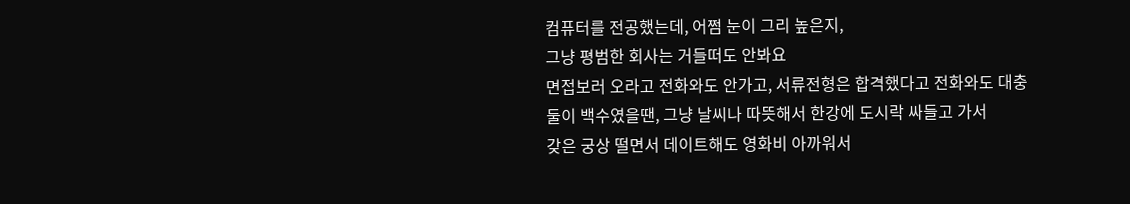컴퓨터를 전공했는데, 어쩜 눈이 그리 높은지,
그냥 평범한 회사는 거들떠도 안봐요
면접보러 오라고 전화와도 안가고, 서류전형은 합격했다고 전화와도 대충
둘이 백수였을땐, 그냥 날씨나 따뜻해서 한강에 도시락 싸들고 가서
갖은 궁상 떨면서 데이트해도 영화비 아까워서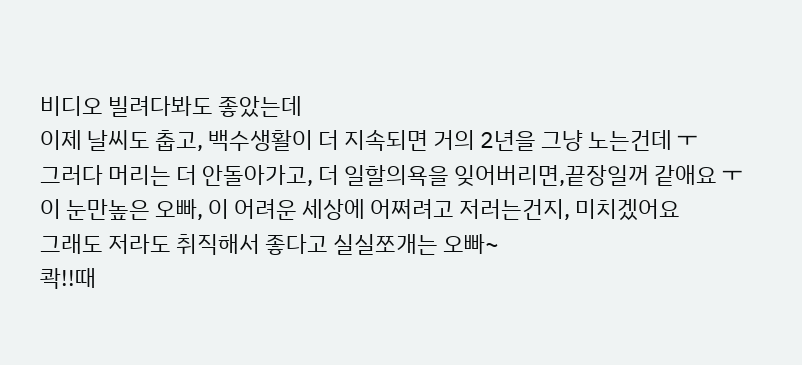비디오 빌려다봐도 좋았는데
이제 날씨도 춥고, 백수생활이 더 지속되면 거의 2년을 그냥 노는건데 ㅜ
그러다 머리는 더 안돌아가고, 더 일할의욕을 잊어버리면,끝장일꺼 같애요 ㅜ
이 눈만높은 오빠, 이 어려운 세상에 어쩌려고 저러는건지, 미치겠어요
그래도 저라도 취직해서 좋다고 실실쪼개는 오빠~
콱!!때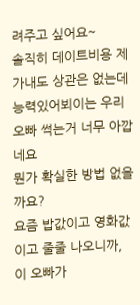려주고 싶어요~
솔직히 데이트비용 제가내도 상관은 없는데
능력있어뵈이는 우리오빠 썩는거 너무 아깝네요
뭔가 확실한 방법 없을까요?
요즘 밥값이고 영화값이고 줄줄 나오니까, 이 오빠가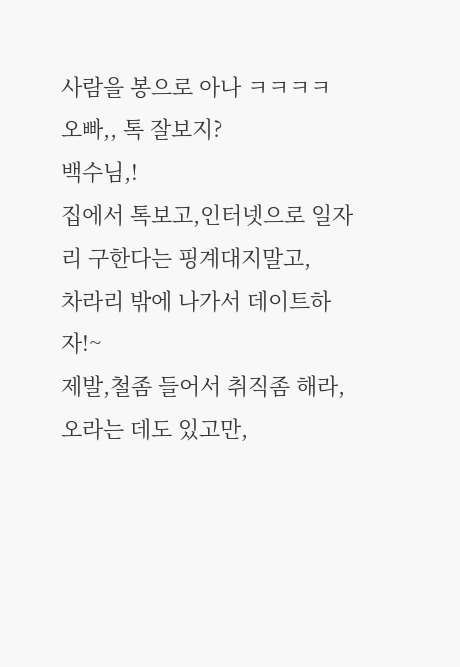사람을 봉으로 아나 ㅋㅋㅋㅋ
오빠,, 톡 잘보지?
백수님,!
집에서 톡보고,인터넷으로 일자리 구한다는 핑계대지말고,
차라리 밖에 나가서 데이트하자!~
제발,철좀 들어서 취직좀 해라,
오라는 데도 있고만,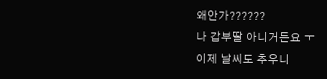왜안가??????
나 갑부딸 아니거든요 ㅜ
이제 날씨도 추우니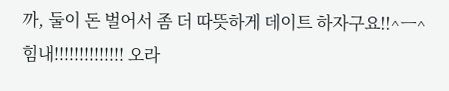까, 둘이 돈 벌어서 좀 더 따뜻하게 데이트 하자구요!!^ㅡ^
힘내!!!!!!!!!!!!!! 오라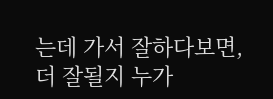는데 가서 잘하다보면, 더 잘될지 누가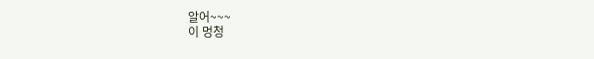알어~~~
이 멍청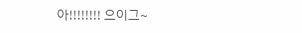아!!!!!!!! 으이그~